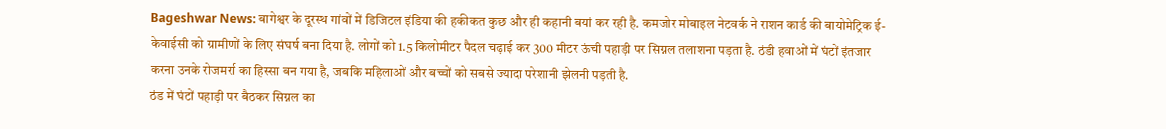Bageshwar News: बागेश्वर के दूरस्थ गांवों में डिजिटल इंडिया की हकीकत कुछ और ही कहानी बयां कर रही है. कमजोर मोबाइल नेटवर्क ने राशन कार्ड की बायोमेट्रिक ई-केवाईसी को ग्रामीणों के लिए संघर्ष बना दिया है. लोगों को 1.5 किलोमीटर पैदल चढ़ाई कर 300 मीटर ऊंची पहाड़ी पर सिग्नल तलाशना पड़ता है. ठंडी हवाओं में घंटों इंतजार करना उनके रोजमर्रा का हिस्सा बन गया है, जबकि महिलाओं और बच्चों को सबसे ज्यादा परेशानी झेलनी पड़ती है.
ठंड में घंटों पहाड़ी पर बैठकर सिग्नल का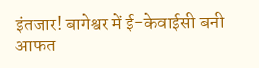इंतजार! बागेश्वर में ई-केवाईसी बनी आफत